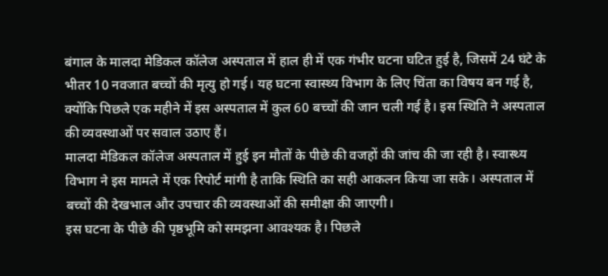बंगाल के मालदा मेडिकल कॉलेज अस्पताल में हाल ही में एक गंभीर घटना घटित हुई है, जिसमें 24 घंटे के भीतर 10 नवजात बच्चों की मृत्यु हो गई। यह घटना स्वास्थ्य विभाग के लिए चिंता का विषय बन गई है, क्योंकि पिछले एक महीने में इस अस्पताल में कुल 60 बच्चों की जान चली गई है। इस स्थिति ने अस्पताल की व्यवस्थाओं पर सवाल उठाए हैं।
मालदा मेडिकल कॉलेज अस्पताल में हुई इन मौतों के पीछे की वजहों की जांच की जा रही है। स्वास्थ्य विभाग ने इस मामले में एक रिपोर्ट मांगी है ताकि स्थिति का सही आकलन किया जा सके। अस्पताल में बच्चों की देखभाल और उपचार की व्यवस्थाओं की समीक्षा की जाएगी।
इस घटना के पीछे की पृष्ठभूमि को समझना आवश्यक है। पिछले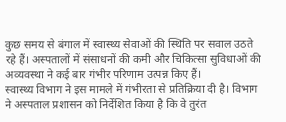कुछ समय से बंगाल में स्वास्थ्य सेवाओं की स्थिति पर सवाल उठते रहे हैं। अस्पतालों में संसाधनों की कमी और चिकित्सा सुविधाओं की अव्यवस्था ने कई बार गंभीर परिणाम उत्पन्न किए हैं।
स्वास्थ्य विभाग ने इस मामले में गंभीरता से प्रतिक्रिया दी है। विभाग ने अस्पताल प्रशासन को निर्देशित किया है कि वे तुरंत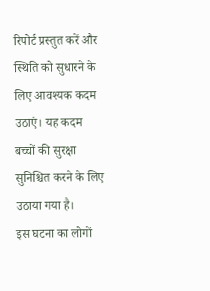रिपोर्ट प्रस्तुत करें और स्थिति को सुधारने के लिए आवश्यक कदम उठाएं। यह कदम बच्चों की सुरक्षा सुनिश्चित करने के लिए उठाया गया है।
इस घटना का लोगों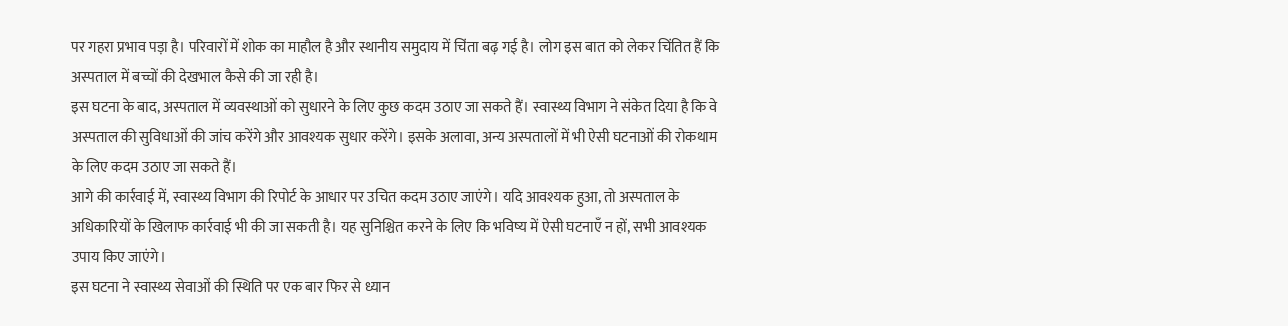पर गहरा प्रभाव पड़ा है। परिवारों में शोक का माहौल है और स्थानीय समुदाय में चिंता बढ़ गई है। लोग इस बात को लेकर चिंतित हैं कि अस्पताल में बच्चों की देखभाल कैसे की जा रही है।
इस घटना के बाद, अस्पताल में व्यवस्थाओं को सुधारने के लिए कुछ कदम उठाए जा सकते हैं। स्वास्थ्य विभाग ने संकेत दिया है कि वे अस्पताल की सुविधाओं की जांच करेंगे और आवश्यक सुधार करेंगे। इसके अलावा, अन्य अस्पतालों में भी ऐसी घटनाओं की रोकथाम के लिए कदम उठाए जा सकते हैं।
आगे की कार्रवाई में, स्वास्थ्य विभाग की रिपोर्ट के आधार पर उचित कदम उठाए जाएंगे। यदि आवश्यक हुआ, तो अस्पताल के अधिकारियों के खिलाफ कार्रवाई भी की जा सकती है। यह सुनिश्चित करने के लिए कि भविष्य में ऐसी घटनाएँ न हों, सभी आवश्यक उपाय किए जाएंगे।
इस घटना ने स्वास्थ्य सेवाओं की स्थिति पर एक बार फिर से ध्यान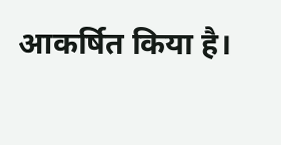आकर्षित किया है।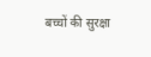बच्चों की सुरक्षा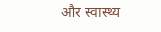और स्वास्थ्य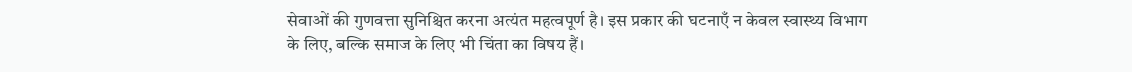सेवाओं की गुणवत्ता सुनिश्चित करना अत्यंत महत्वपूर्ण है। इस प्रकार की घटनाएँ न केवल स्वास्थ्य विभाग के लिए, बल्कि समाज के लिए भी चिंता का विषय हैं।